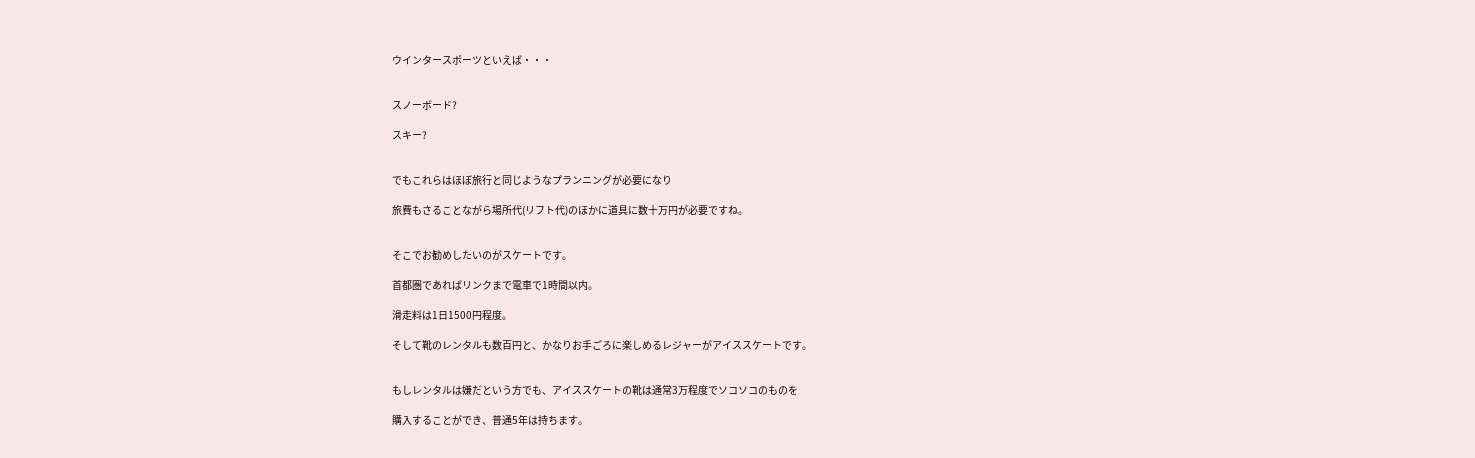ウインタースポーツといえば・・・


スノーボード?

スキー?


でもこれらはほぼ旅行と同じようなプランニングが必要になり

旅費もさることながら場所代(リフト代)のほかに道具に数十万円が必要ですね。


そこでお勧めしたいのがスケートです。

首都圏であればリンクまで電車で1時間以内。

滑走料は1日1500円程度。

そして靴のレンタルも数百円と、かなりお手ごろに楽しめるレジャーがアイススケートです。


もしレンタルは嫌だという方でも、アイススケートの靴は通常3万程度でソコソコのものを

購入することができ、普通5年は持ちます。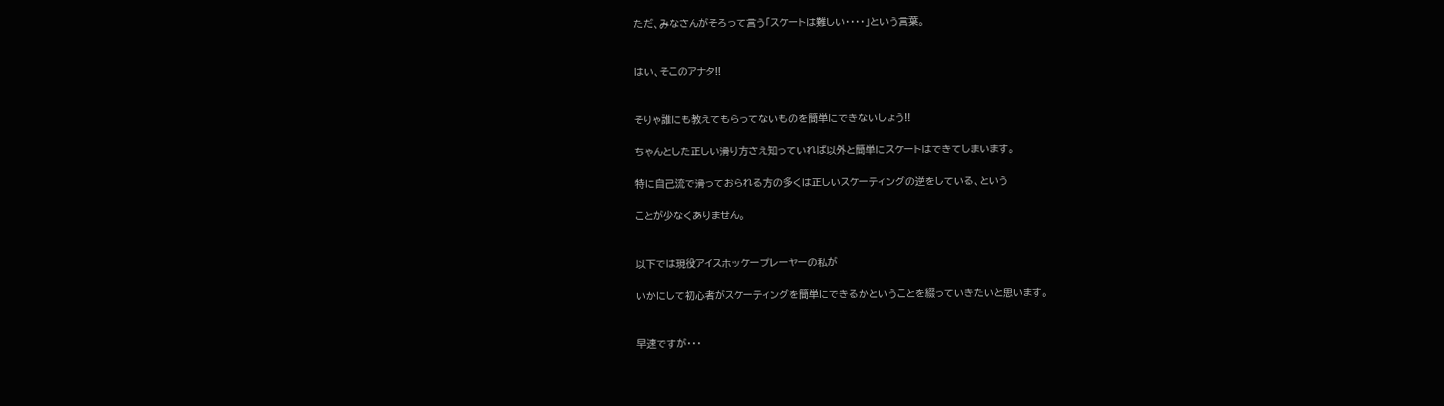ただ、みなさんがそろって言う「スケートは難しい・・・・」という言葉。


はい、そこのアナタ!!


そりゃ誰にも教えてもらってないものを簡単にできないしょう!!

ちゃんとした正しい滑り方さえ知っていれば以外と簡単にスケートはできてしまいます。

特に自己流で滑っておられる方の多くは正しいスケーティングの逆をしている、という

ことが少なくありません。


以下では現役アイスホッケープレーヤーの私が

いかにして初心者がスケーティングを簡単にできるかということを綴っていきたいと思います。


早速ですが・・・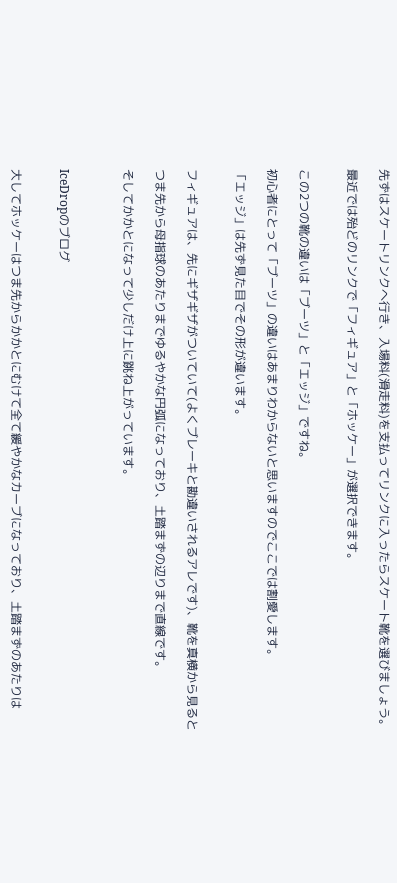先ずはスケートリンクへ行き、入場料(滑走料)を支払ってリンクに入ったらスケート靴を選びましょう。

最近では殆どのリンクで「フィギュア」と「ホッケー」が選択できます。


この2つの靴の違いは「ブーツ」と「エッジ」ですね。

初心者にとって「ブーツ」の違いはあまりわからないと思いますのでここでは割愛します。

「エッジ」は先ず見た目でその形が違います。


フィギュアは、先にギザギザがついていて(よくブレーキと勘違いされるアレです)、靴を真横から見ると

つま先から母指球のあたりまでゆるやかな円弧になっており、土踏まずの辺りまで直線です。

そしてかかとになって少しだけ上に跳ね上がっています。



IceDropのブログ


大してホッケーはつま先からかかとにむけて全て緩やかなカーブになっており、土踏まずのあたりは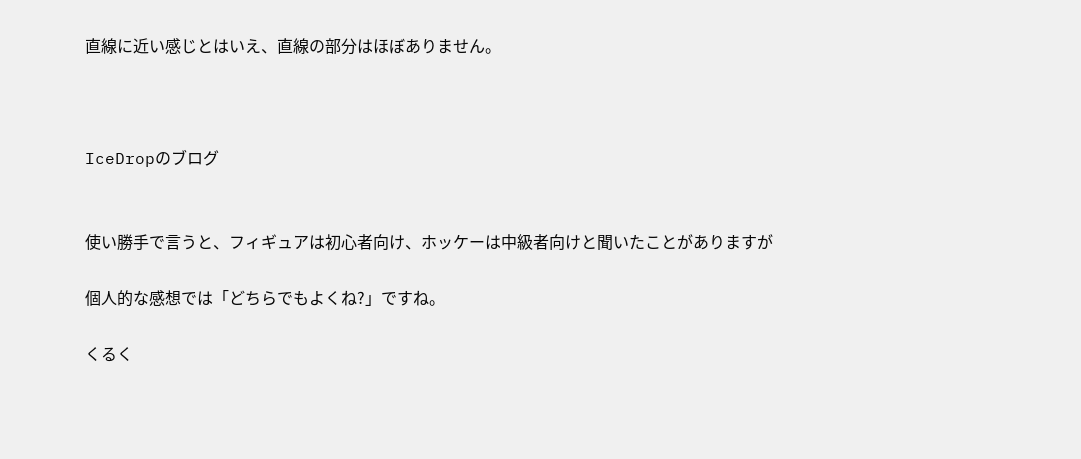直線に近い感じとはいえ、直線の部分はほぼありません。



IceDropのブログ


使い勝手で言うと、フィギュアは初心者向け、ホッケーは中級者向けと聞いたことがありますが

個人的な感想では「どちらでもよくね?」ですね。

くるく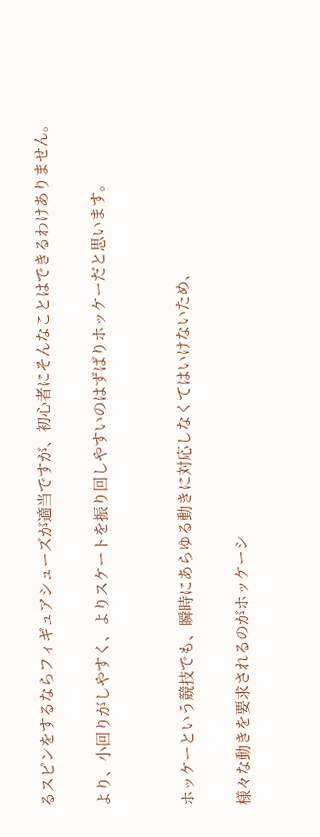るスピンをするならフィギュアシューズが適当ですが、初心者にそんなことはできるわけありません。

より、小回りがしやすく、よりスケートを振り回しやすいのはずばりホッケーだと思います。


ホッケーという競技でも、瞬時にあらゆる動きに対応しなくてはいけないため、

様々な動きを要求されるのがホッケーシ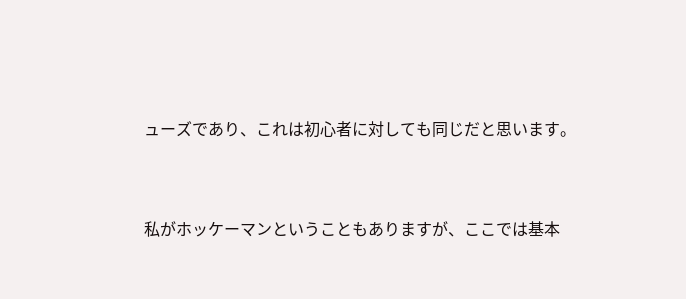ューズであり、これは初心者に対しても同じだと思います。


私がホッケーマンということもありますが、ここでは基本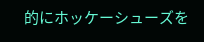的にホッケーシューズを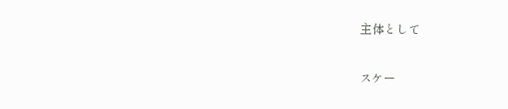主体として

スケー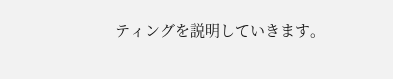ティングを説明していきます。